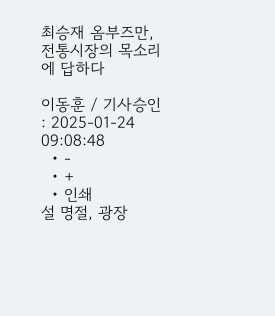최승재 옴부즈만, 전통시장의 목소리에 답하다

이동훈 / 기사승인 : 2025-01-24 09:08:48
  • -
  • +
  • 인쇄
설 명절, 광장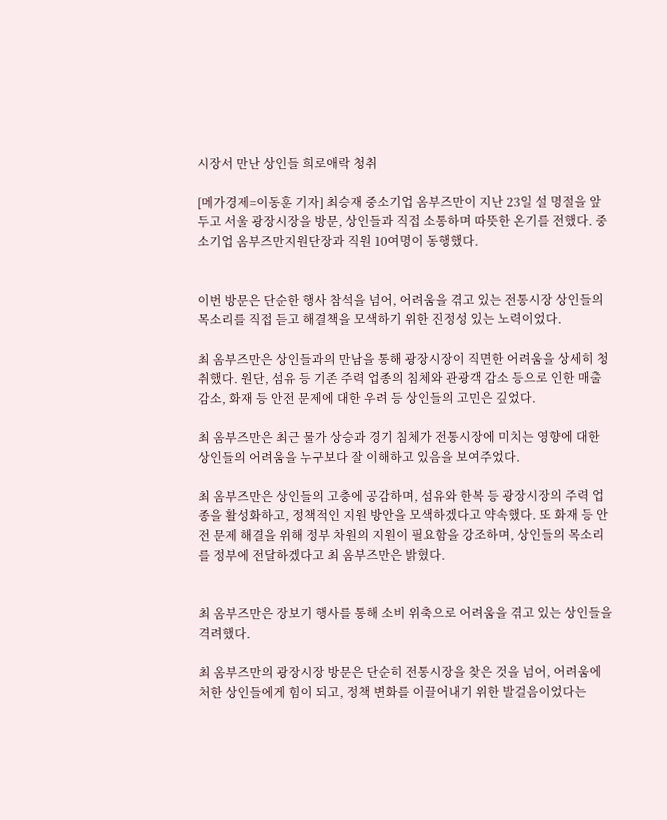시장서 만난 상인들 희로애락 청취

[메가경제=이동훈 기자] 최승재 중소기업 옴부즈만이 지난 23일 설 명절을 앞두고 서울 광장시장을 방문, 상인들과 직접 소통하며 따뜻한 온기를 전했다. 중소기업 옴부즈만지원단장과 직원 10여명이 동행했다.


이번 방문은 단순한 행사 참석을 넘어, 어려움을 겪고 있는 전통시장 상인들의 목소리를 직접 듣고 해결책을 모색하기 위한 진정성 있는 노력이었다.

최 옴부즈만은 상인들과의 만남을 통해 광장시장이 직면한 어려움을 상세히 청취했다. 원단, 섬유 등 기존 주력 업종의 침체와 관광객 감소 등으로 인한 매출 감소, 화재 등 안전 문제에 대한 우려 등 상인들의 고민은 깊었다.

최 옴부즈만은 최근 물가 상승과 경기 침체가 전통시장에 미치는 영향에 대한 상인들의 어려움을 누구보다 잘 이해하고 있음을 보여주었다.

최 옴부즈만은 상인들의 고충에 공감하며, 섬유와 한복 등 광장시장의 주력 업종을 활성화하고, 정책적인 지원 방안을 모색하겠다고 약속했다. 또 화재 등 안전 문제 해결을 위해 정부 차원의 지원이 필요함을 강조하며, 상인들의 목소리를 정부에 전달하겠다고 최 옴부즈만은 밝혔다.


최 옴부즈만은 장보기 행사를 통해 소비 위축으로 어려움을 겪고 있는 상인들을 격려했다.

최 옴부즈만의 광장시장 방문은 단순히 전통시장을 찾은 것을 넘어, 어려움에 처한 상인들에게 힘이 되고, 정책 변화를 이끌어내기 위한 발걸음이었다는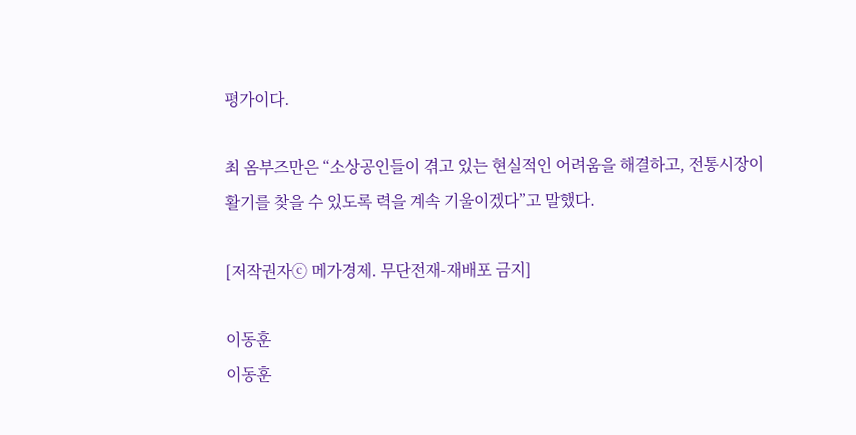평가이다.

최 옴부즈만은 “소상공인들이 겪고 있는 현실적인 어려움을 해결하고, 전통시장이 활기를 찾을 수 있도록 력을 계속 기울이겠다”고 말했다.

[저작권자ⓒ 메가경제. 무단전재-재배포 금지]

이동훈
이동훈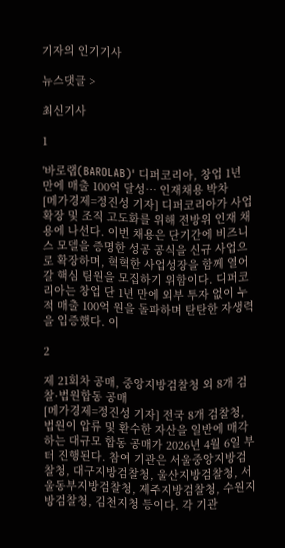기자의 인기기사

뉴스댓글 >

최신기사

1

'바로랩(BAROLAB)' 디퍼코리아, 창업 1년 만에 매출 100억 달성… 인재채용 박차
[메가경제=정진성 기자] 디퍼코리아가 사업 확장 및 조직 고도화를 위해 전방위 인재 채용에 나선다. 이번 채용은 단기간에 비즈니스 모델을 증명한 성공 공식을 신규 사업으로 확장하며, 혁혁한 사업성장을 함께 열어갈 핵심 팀원을 모집하기 위함이다. 디퍼코리아는 창업 단 1년 만에 외부 투자 없이 누적 매출 100억 원을 돌파하며 탄탄한 자생력을 입증했다. 이

2

제 21회차 공매, 중앙지방검찰청 외 8개 검찰·법원합동 공매
[메가경제=정진성 기자] 전국 8개 검찰청, 법원이 압류 및 환수한 자산을 일반에 매각하는 대규모 합동 공매가 2026년 4월 6일 부터 진행된다. 참여 기관은 서울중앙지방검찰청, 대구지방검찰청, 울산지방검찰청, 서울동부지방검찰청, 제주지방검찰청, 수원지방검찰청, 김천지청 등이다. 각 기관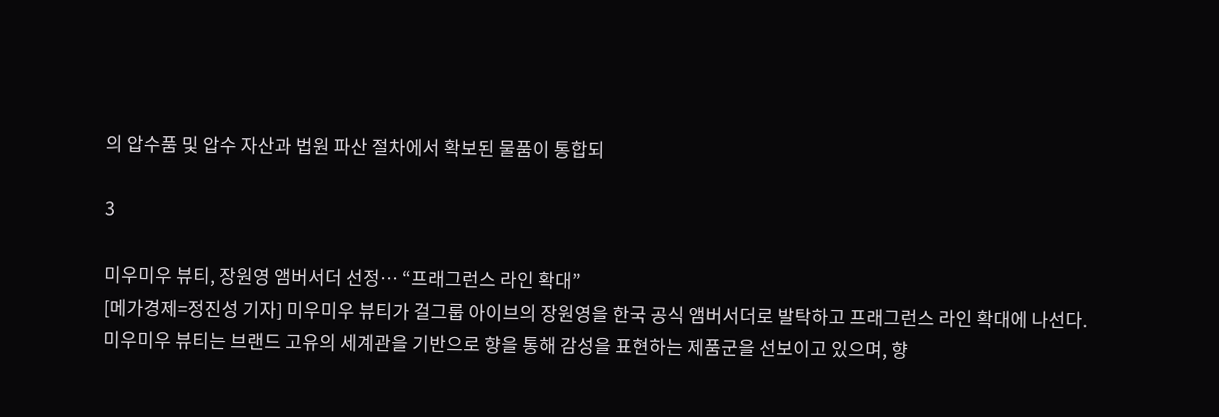의 압수품 및 압수 자산과 법원 파산 절차에서 확보된 물품이 통합되

3

미우미우 뷰티, 장원영 앰버서더 선정… “프래그런스 라인 확대”
[메가경제=정진성 기자] 미우미우 뷰티가 걸그룹 아이브의 장원영을 한국 공식 앰버서더로 발탁하고 프래그런스 라인 확대에 나선다. 미우미우 뷰티는 브랜드 고유의 세계관을 기반으로 향을 통해 감성을 표현하는 제품군을 선보이고 있으며, 향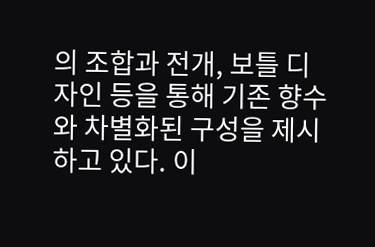의 조합과 전개, 보틀 디자인 등을 통해 기존 향수와 차별화된 구성을 제시하고 있다. 이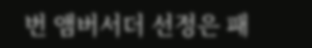번 앰버서더 선정은 패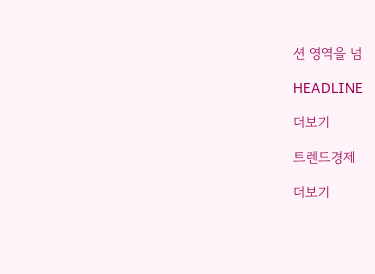션 영역을 넘

HEADLINE

더보기

트렌드경제

더보기